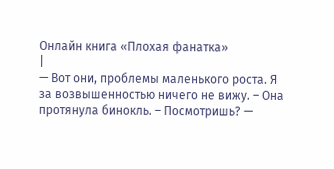Онлайн книга «Плохая фанатка»
|
— Вот они, проблемы маленького роста. Я за возвышенностью ничего не вижу. – Она протянула бинокль. – Посмотришь? —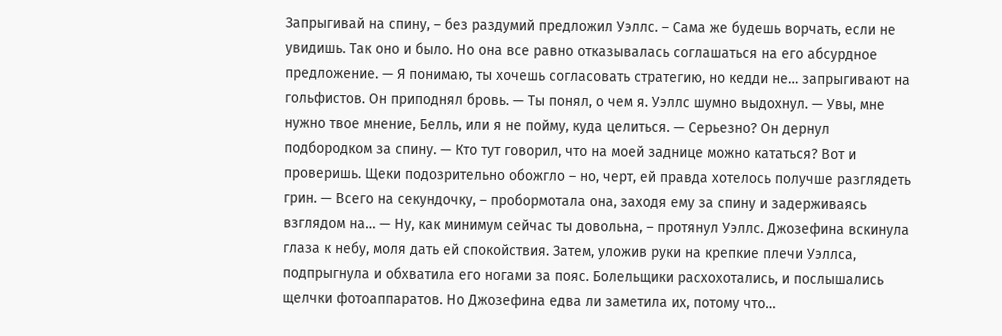Запрыгивай на спину, – без раздумий предложил Уэллс. – Сама же будешь ворчать, если не увидишь. Так оно и было. Но она все равно отказывалась соглашаться на его абсурдное предложение. — Я понимаю, ты хочешь согласовать стратегию, но кедди не… запрыгивают на гольфистов. Он приподнял бровь. — Ты понял, о чем я. Уэллс шумно выдохнул. — Увы, мне нужно твое мнение, Белль, или я не пойму, куда целиться. — Серьезно? Он дернул подбородком за спину. — Кто тут говорил, что на моей заднице можно кататься? Вот и проверишь. Щеки подозрительно обожгло – но, черт, ей правда хотелось получше разглядеть грин. — Всего на секундочку, – пробормотала она, заходя ему за спину и задерживаясь взглядом на… — Ну, как минимум сейчас ты довольна, – протянул Уэллс. Джозефина вскинула глаза к небу, моля дать ей спокойствия. Затем, уложив руки на крепкие плечи Уэллса, подпрыгнула и обхватила его ногами за пояс. Болельщики расхохотались, и послышались щелчки фотоаппаратов. Но Джозефина едва ли заметила их, потому что…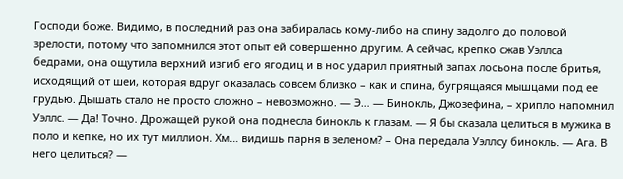Господи боже. Видимо, в последний раз она забиралась кому-либо на спину задолго до половой зрелости, потому что запомнился этот опыт ей совершенно другим. А сейчас, крепко сжав Уэллса бедрами, она ощутила верхний изгиб его ягодиц и в нос ударил приятный запах лосьона после бритья, исходящий от шеи, которая вдруг оказалась совсем близко – как и спина, бугрящаяся мышцами под ее грудью. Дышать стало не просто сложно – невозможно. — Э… — Бинокль, Джозефина, – хрипло напомнил Уэллс. — Да! Точно. Дрожащей рукой она поднесла бинокль к глазам. — Я бы сказала целиться в мужика в поло и кепке, но их тут миллион. Хм… видишь парня в зеленом? – Она передала Уэллсу бинокль. — Ага. В него целиться? —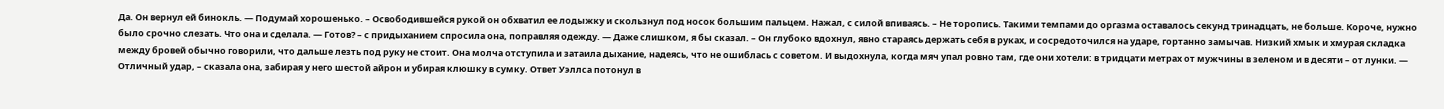Да. Он вернул ей бинокль. — Подумай хорошенько. – Освободившейся рукой он обхватил ее лодыжку и скользнул под носок большим пальцем. Нажал, с силой впиваясь. – Не торопись. Такими темпами до оргазма оставалось секунд тринадцать, не больше. Короче, нужно было срочно слезать. Что она и сделала. — Готов? – с придыханием спросила она, поправляя одежду. — Даже слишком, я бы сказал. – Он глубоко вдохнул, явно стараясь держать себя в руках, и сосредоточился на ударе, гортанно замычав. Низкий хмык и хмурая складка между бровей обычно говорили, что дальше лезть под руку не стоит. Она молча отступила и затаила дыхание, надеясь, что не ошиблась с советом. И выдохнула, когда мяч упал ровно там, где они хотели: в тридцати метрах от мужчины в зеленом и в десяти – от лунки. — Отличный удар, – сказала она, забирая у него шестой айрон и убирая клюшку в сумку. Ответ Уэллса потонул в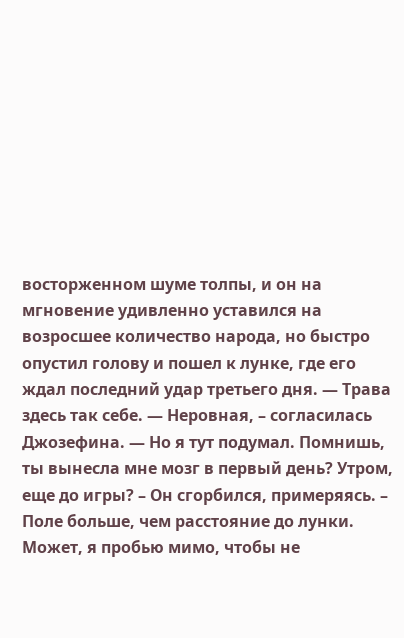восторженном шуме толпы, и он на мгновение удивленно уставился на возросшее количество народа, но быстро опустил голову и пошел к лунке, где его ждал последний удар третьего дня. — Трава здесь так себе. — Неровная, – согласилась Джозефина. — Но я тут подумал. Помнишь, ты вынесла мне мозг в первый день? Утром, еще до игры? – Он сгорбился, примеряясь. – Поле больше, чем расстояние до лунки. Может, я пробью мимо, чтобы не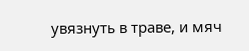увязнуть в траве, и мяч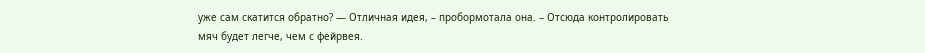уже сам скатится обратно? — Отличная идея, – пробормотала она. – Отсюда контролировать мяч будет легче, чем с фейрвея.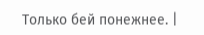Только бей понежнее. |